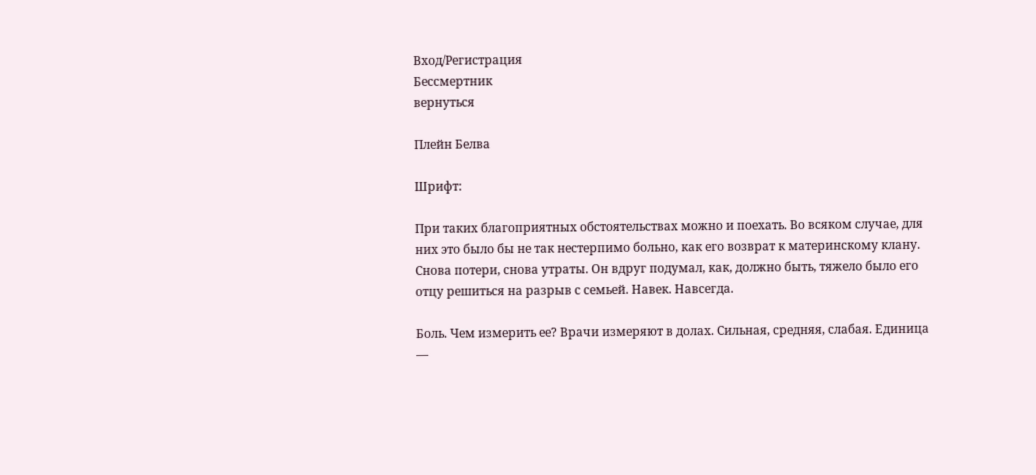Вход/Регистрация
Бессмертник
вернуться

Плейн Белва

Шрифт:

При таких благоприятных обстоятельствах можно и поехать. Во всяком случае, для них это было бы не так нестерпимо больно, как его возврат к материнскому клану. Снова потери, снова утраты. Он вдруг подумал, как, должно быть, тяжело было его отцу решиться на разрыв с семьей. Навек. Навсегда.

Боль. Чем измерить ее? Врачи измеряют в долах. Сильная, средняя, слабая. Единица —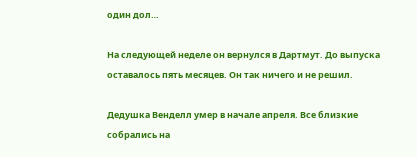один дол…

На следующей неделе он вернулся в Дартмут. До выпуска оставалось пять месяцев. Он так ничего и не решил.

Дедушка Венделл умер в начале апреля. Все близкие собрались на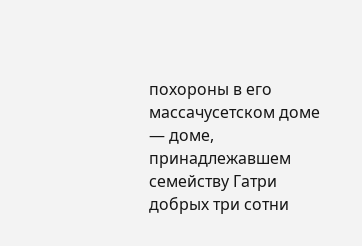похороны в его массачусетском доме — доме, принадлежавшем семейству Гатри добрых три сотни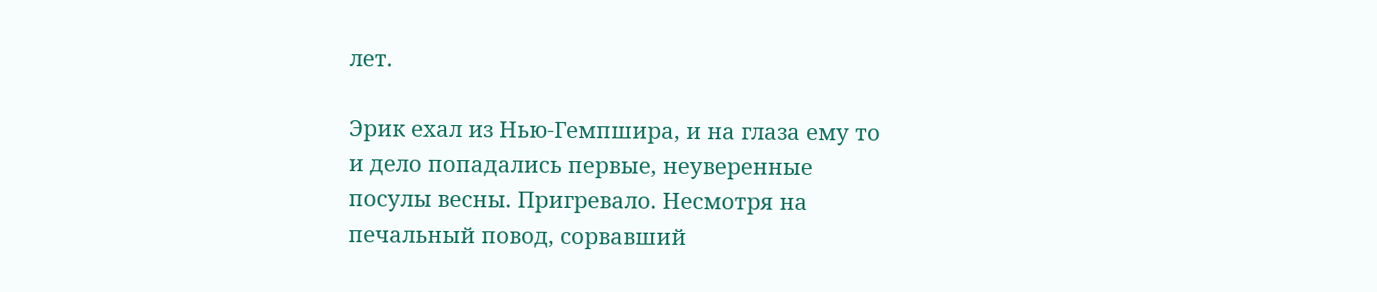лет.

Эрик ехал из Нью-Гемпшира, и на глаза ему то и дело попадались первые, неуверенные посулы весны. Пригревало. Несмотря на печальный повод, сорвавший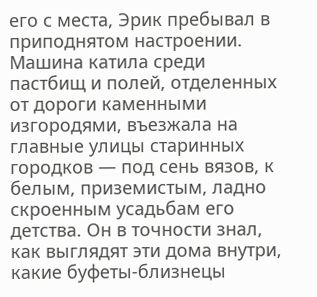его с места, Эрик пребывал в приподнятом настроении. Машина катила среди пастбищ и полей, отделенных от дороги каменными изгородями, въезжала на главные улицы старинных городков — под сень вязов, к белым, приземистым, ладно скроенным усадьбам его детства. Он в точности знал, как выглядят эти дома внутри, какие буфеты-близнецы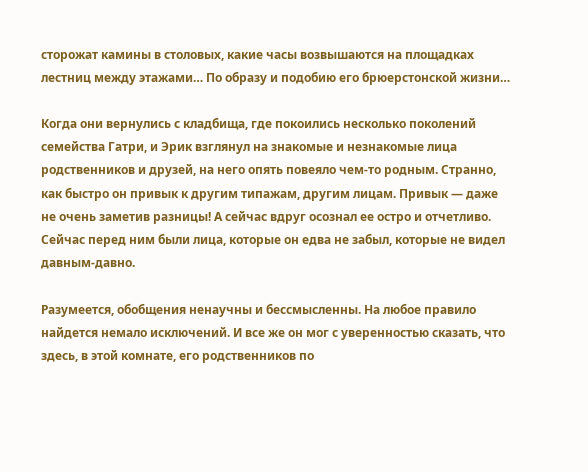сторожат камины в столовых, какие часы возвышаются на площадках лестниц между этажами… По образу и подобию его брюерстонской жизни…

Когда они вернулись с кладбища, где покоились несколько поколений семейства Гатри, и Эрик взглянул на знакомые и незнакомые лица родственников и друзей, на него опять повеяло чем-то родным. Странно, как быстро он привык к другим типажам, другим лицам. Привык — даже не очень заметив разницы! А сейчас вдруг осознал ее остро и отчетливо. Сейчас перед ним были лица, которые он едва не забыл, которые не видел давным-давно.

Разумеется, обобщения ненаучны и бессмысленны. На любое правило найдется немало исключений. И все же он мог с уверенностью сказать, что здесь, в этой комнате, его родственников по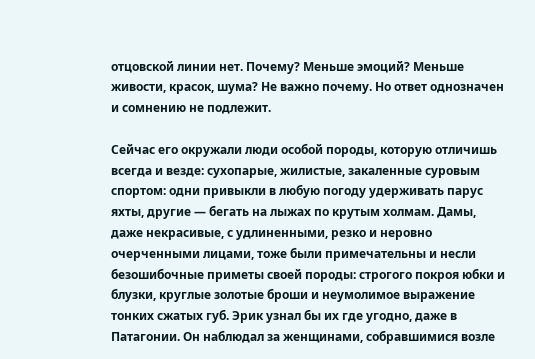отцовской линии нет. Почему? Меньше эмоций? Меньше живости, красок, шума? Не важно почему. Но ответ однозначен и сомнению не подлежит.

Сейчас его окружали люди особой породы, которую отличишь всегда и везде: сухопарые, жилистые, закаленные суровым спортом: одни привыкли в любую погоду удерживать парус яхты, другие — бегать на лыжах по крутым холмам. Дамы, даже некрасивые, с удлиненными, резко и неровно очерченными лицами, тоже были примечательны и несли безошибочные приметы своей породы: строгого покроя юбки и блузки, круглые золотые броши и неумолимое выражение тонких сжатых губ. Эрик узнал бы их где угодно, даже в Патагонии. Он наблюдал за женщинами, собравшимися возле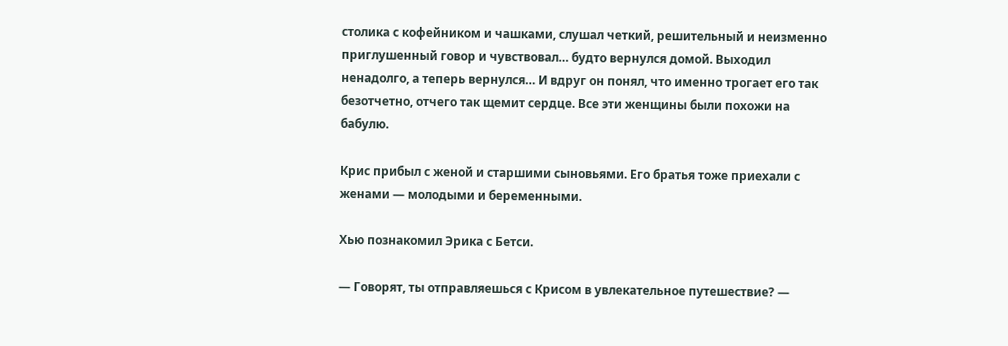столика с кофейником и чашками, слушал четкий, решительный и неизменно приглушенный говор и чувствовал… будто вернулся домой. Выходил ненадолго, а теперь вернулся… И вдруг он понял, что именно трогает его так безотчетно, отчего так щемит сердце. Все эти женщины были похожи на бабулю.

Крис прибыл с женой и старшими сыновьями. Его братья тоже приехали с женами — молодыми и беременными.

Хью познакомил Эрика с Бетси.

— Говорят, ты отправляешься с Крисом в увлекательное путешествие? —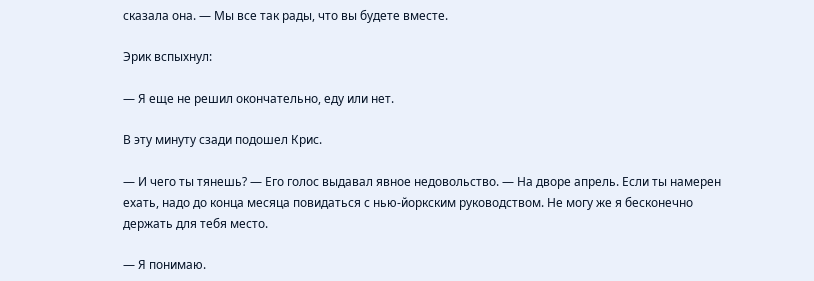сказала она. — Мы все так рады, что вы будете вместе.

Эрик вспыхнул:

— Я еще не решил окончательно, еду или нет.

В эту минуту сзади подошел Крис.

— И чего ты тянешь? — Его голос выдавал явное недовольство. — На дворе апрель. Если ты намерен ехать, надо до конца месяца повидаться с нью-йоркским руководством. Не могу же я бесконечно держать для тебя место.

— Я понимаю.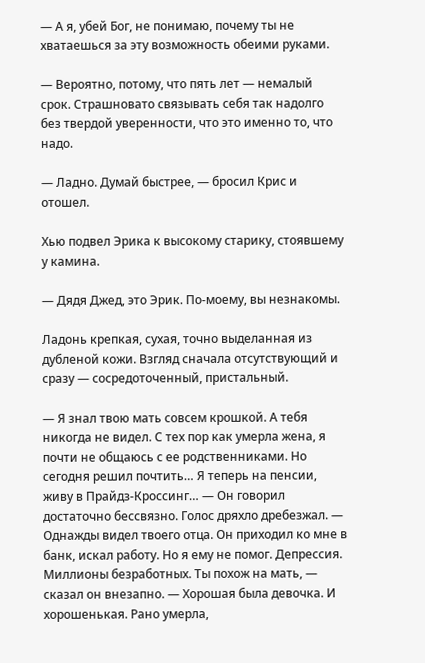— А я, убей Бог, не понимаю, почему ты не хватаешься за эту возможность обеими руками.

— Вероятно, потому, что пять лет — немалый срок. Страшновато связывать себя так надолго без твердой уверенности, что это именно то, что надо.

— Ладно. Думай быстрее, — бросил Крис и отошел.

Хью подвел Эрика к высокому старику, стоявшему у камина.

— Дядя Джед, это Эрик. По-моему, вы незнакомы.

Ладонь крепкая, сухая, точно выделанная из дубленой кожи. Взгляд сначала отсутствующий и сразу — сосредоточенный, пристальный.

— Я знал твою мать совсем крошкой. А тебя никогда не видел. С тех пор как умерла жена, я почти не общаюсь с ее родственниками. Но сегодня решил почтить… Я теперь на пенсии, живу в Прайдз-Кроссинг… — Он говорил достаточно бессвязно. Голос дряхло дребезжал. — Однажды видел твоего отца. Он приходил ко мне в банк, искал работу. Но я ему не помог. Депрессия. Миллионы безработных. Ты похож на мать, — сказал он внезапно. — Хорошая была девочка. И хорошенькая. Рано умерла,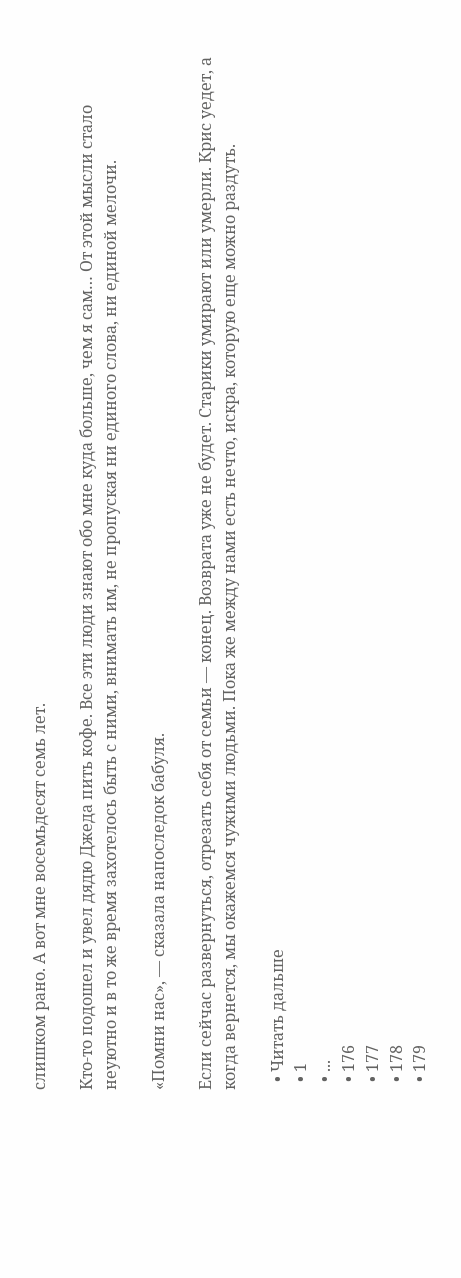слишком рано. А вот мне восемьдесят семь лет.

Кто-то подошел и увел дядю Джеда пить кофе. Все эти люди знают обо мне куда больше, чем я сам… От этой мысли стало неуютно и в то же время захотелось быть с ними, внимать им, не пропуская ни единого слова, ни единой мелочи.

«Помни нас», — сказала напоследок бабуля.

Если сейчас развернуться, отрезать себя от семьи — конец. Возврата уже не будет. Старики умирают или умерли. Крис уедет, а когда вернется, мы окажемся чужими людьми. Пока же между нами есть нечто, искра, которую еще можно раздуть.

  • Читать дальше
  • 1
  • ...
  • 176
  • 177
  • 178
  • 179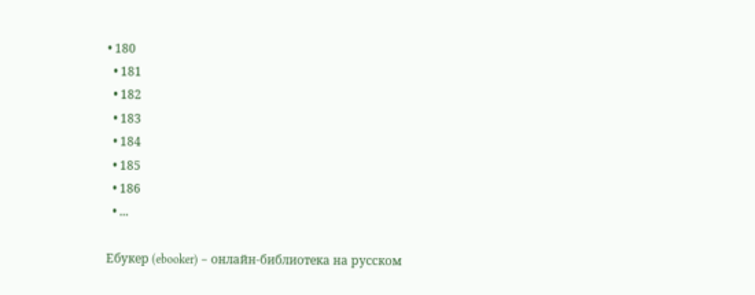• 180
  • 181
  • 182
  • 183
  • 184
  • 185
  • 186
  • ...

Ебукер (ebooker) – онлайн-библиотека на русском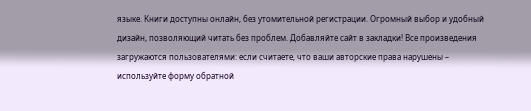языке. Книги доступны онлайн, без утомительной регистрации. Огромный выбор и удобный дизайн, позволяющий читать без проблем. Добавляйте сайт в закладки! Все произведения загружаются пользователями: если считаете, что ваши авторские права нарушены – используйте форму обратной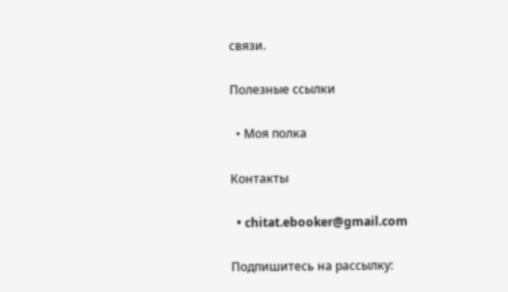связи.

Полезные ссылки

  • Моя полка

Контакты

  • chitat.ebooker@gmail.com

Подпишитесь на рассылку: